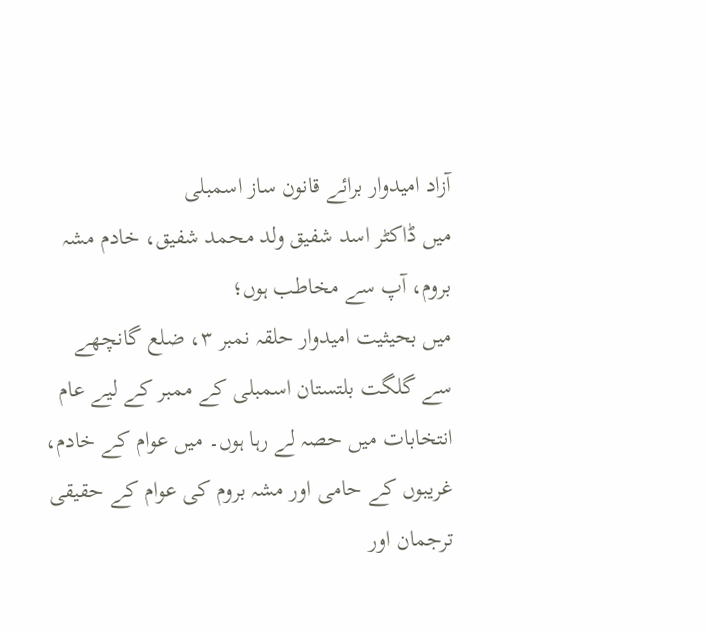آزاد امیدوار برائے قانون ساز اسمبلی
میں ڈاکٹر اسد شفیق ولد محمد شفیق، خادم مشہ بروم، آپ سے مخاطب ہوں؛
میں بحیثیت امیدوار حلقہ نمبر ۳، ضلع گانچھے سے گلگت بلتستان اسمبلی کے ممبر کے لیے عام انتخابات میں حصہ لے رہا ہوں۔ میں عوام کے خادم، غریبوں کے حامی اور مشہ بروم کی عوام کے حقیقی ترجمان اور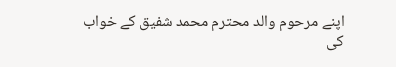اپنے مرحوم والد محترم محمد شفیق کے خواب کی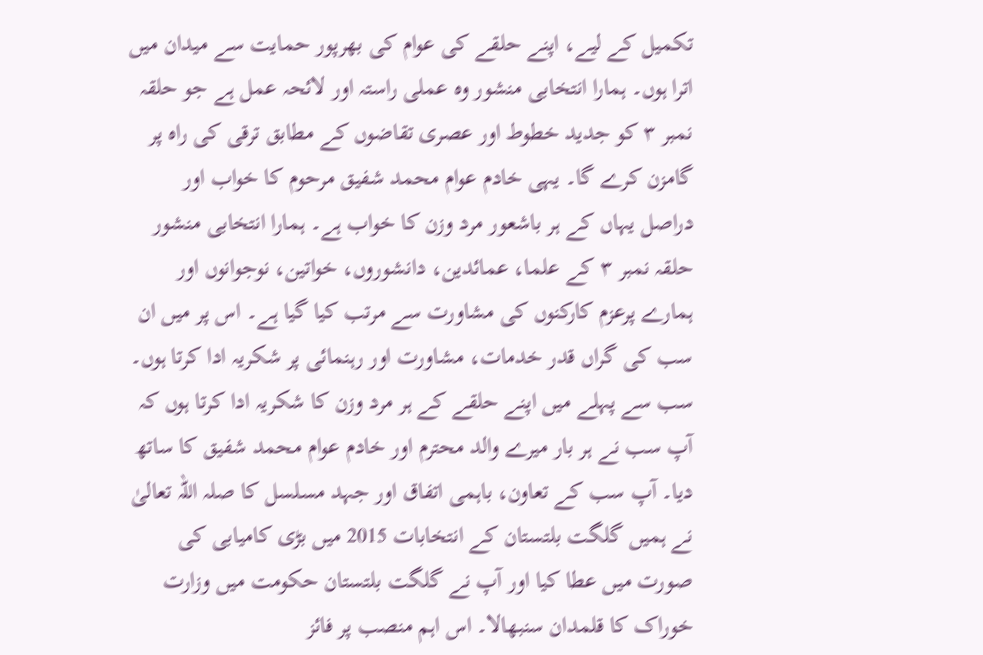تکمیل کے لیے، اپنے حلقے کی عوام کی بھرپور حمایت سے میدان میں اترا ہوں۔ ہمارا انتخابی منشور وہ عملی راستہ اور لائحہ عمل ہے جو حلقہ نمبر ۳ کو جدید خطوط اور عصری تقاضوں کے مطابق ترقی کی راہ پر گامزن کرے گا۔ یہی خادم عوام محمد شفیق مرحوم کا خواب اور دراصل یہاں کے ہر باشعور مرد وزن کا خواب ہے۔ ہمارا انتخابی منشور حلقہ نمبر ۳ کے علما، عمائدین، دانشوروں، خواتین، نوجوانوں اور ہمارے پرعزم کارکنوں کی مشاورت سے مرتب کیا گیا ہے۔ اس پر میں ان سب کی گراں قدر خدمات، مشاورت اور رہنمائی پر شکریہ ادا کرتا ہوں۔
سب سے پہلے میں اپنے حلقے کے ہر مرد وزن کا شکریہ ادا کرتا ہوں کہ آپ سب نے ہر بار میرے والد محترم اور خادم عوام محمد شفیق کا ساتھ دیا۔ آپ سب کے تعاون، باہمی اتفاق اور جہد مسلسل کا صلہ اللہ تعالیٰ نے ہمیں گلگت بلتستان کے انتخابات 2015 میں بڑی کامیابی کی صورت میں عطا کیا اور آپ نے گلگت بلتستان حکومت میں وزارت خوراک کا قلمدان سنبھالا۔ اس اہم منصب پر فائز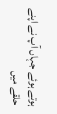ہوتے ہوئے جہاں آپ نے اپنے حلقے میں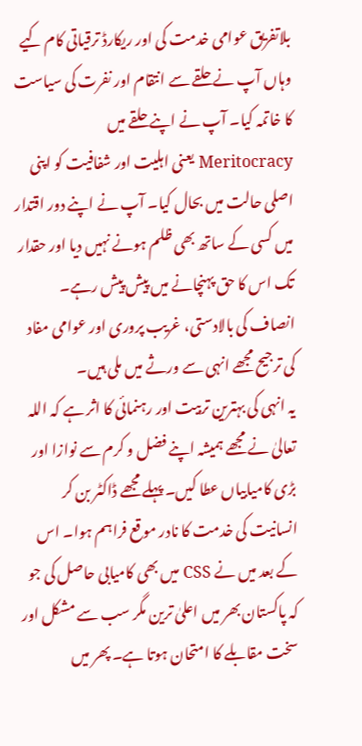بلاتفریق عوامی خدمت کی اور ریکارڈ ترقیاتی کام کیے وہاں آپ نے حلقے سے انتقام اور نفرت کی سیاست کا خاتمہ کیا۔ آپ نے اپنے حلقے میں Meritocracy یعنی اہلیت اور شفافیت کو اپنی اصلی حالت میں بحال کیا۔ آپ نے اپنے دور اقتدار میں کسی کے ساتھ بھی ظلم ہونے نہیں دیا اور حقدار تک اس کا حق پہنچانے میں پیش پیش رہے۔ انصاف کی بالادستی، غریب پروری اور عوامی مفاد کی ترجیح مجھے انہی سے ورثے میں ملی ہیں۔
یہ انہی کی بہترین تربیت اور رہنمائی کا اثر ہے کہ اللہ تعالیٰ نے مجھے ہمیشہ اپنے فضل و کرم سے نوازا اور بڑی کامیابیاں عطا کیں۔ پہلے مجھے ڈاکٹر بن کر انسانیت کی خدمت کا نادر موقع فراہم ہوا۔ اس کے بعد میں نے CSS میں بھی کامیابی حاصل کی جو کہ پاکستان بھر میں اعلیٰ ترین مگر سب سے مشکل اور سخت مقابلے کا امتحان ہوتا ہے۔ پھر میں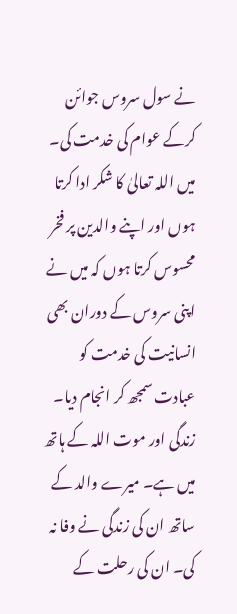نے سول سروس جوائن کرکے عوام کی خدمت کی۔ میں اللہ تعالیٰ کا شکر ادا کرتا ہوں اور اپنے والدین پر فخر محسوس کرتا ہوں کہ میں نے اپنی سروس کے دوران بھی انسانیت کی خدمت کو عبادت سمجھ کر انجام دیا۔
زندگی اور موت اللہ کے ہاتھ میں ہے۔ میرے والد کے ساتھ ان کی زندگی نے وفا نہ کی۔ ان کی رحلت کے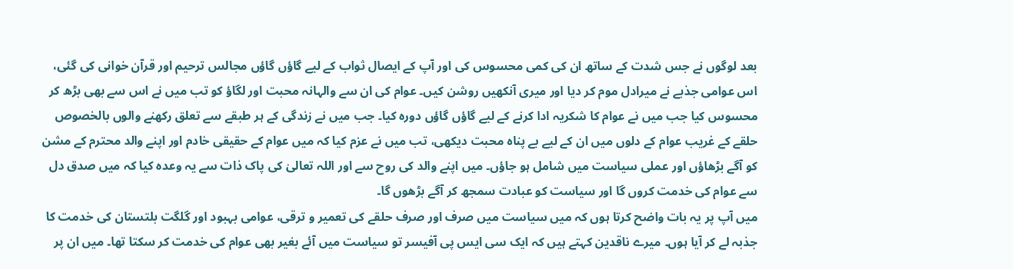بعد لوگوں نے جس شدت کے ساتھ ان کی کمی محسوس کی اور آپ کے ایصال ثواب کے لیے گاؤں گاؤں مجالس ترحیم اور قرآن خوانی کی گئی، اس عوامی جذبے نے میرادل موم کر دیا اور میری آنکھیں روشن کیں۔ عوام کی ان سے والہانہ محبت اور لگاؤ کو تب میں نے اس سے بھی بڑھ کر محسوس کیا جب میں نے عوام کا شکریہ ادا کرنے کے لیے گاؤں گاؤں دورہ کیا۔ جب میں نے زندگی کے ہر طبقے سے تعلق رکھنے والوں بالخصوص حلقے کے غریب عوام کے دلوں میں ان کے لیے بے پناہ محبت دیکھی، تب میں نے عزم کیا کہ میں عوام کے حقیقی خادم اور اپنے والد محترم کے مشن کو آگے بڑھاؤں اور عملی سیاست میں شامل ہو جاؤں۔ میں اپنے والد کی روح سے اور اللہ تعالیٰ کی پاک ذات سے یہ وعدہ کیا کہ میں صدق دل سے عوام کی خدمت کروں گا اور سیاست کو عبادت سمجھ کر آگے بڑھوں گا۔
میں آپ پر یہ بات واضح کرتا ہوں کہ میں سیاست میں صرف اور صرف حلقے کی تعمیر و ترقی، عوامی بہبود اور گلگت بلتستان کی خدمت کا جذبہ لے کر آیا ہوں۔ میرے ناقدین کہتے ہیں کہ ایک سی ایس پی آفیسر تو سیاست میں آئے بغیر بھی عوام کی خدمت کر سکتا تھا۔ میں ان پر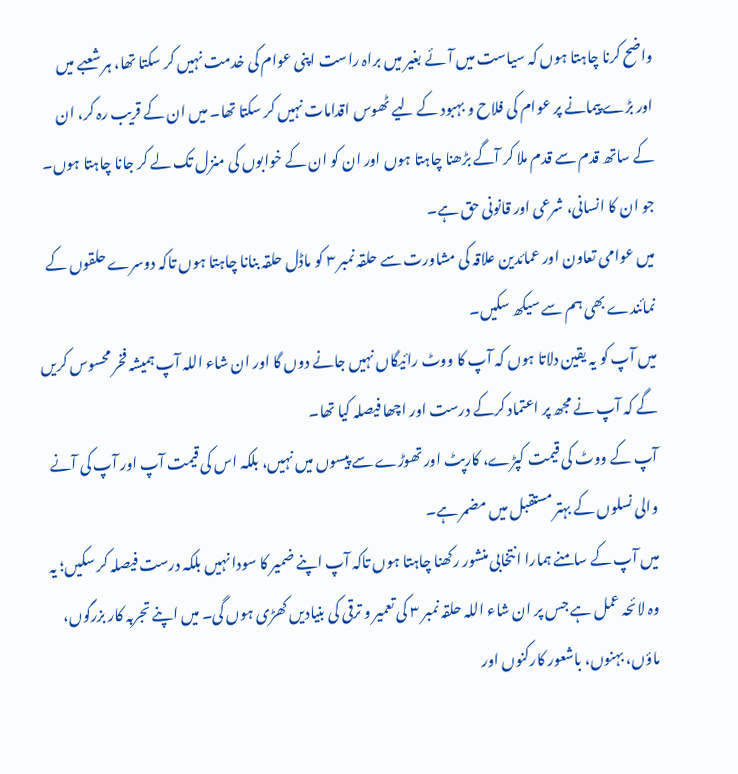واضح کرنا چاہتا ہوں کہ سیاست میں آئے بغیر میں براہ راست اپنی عوام کی خدمت نہیں کر سکتا تھا، ہر شعبے میں اور بڑے پیمانے پر عوام کی فلاح و بہبود کے لیے ٹھوس اقدامات نہیں کر سکتا تھا۔ میں ان کے قریب رہ کر، ان کے ساتھ قدم سے قدم ملا کر آگے بڑھنا چاہتا ہوں اور ان کو ان کے خوابوں کی منزل تک لے کر جانا چاہتا ہوں۔ جو ان کا انسانی، شرعی اور قانونی حق ہے۔
میں عوامی تعاون اور عمائدین علاقہ کی مشاورت سے حلقہ نمبر ۳ کو ماڈل حلقہ بنانا چاہتا ہوں تاکہ دوسرے حلقوں کے نمائندے بھی ہم سے سیکھ سکیں۔
میں آپ کو یہ یقین دلاتا ہوں کہ آپ کا ووٹ رائیگاں نہیں جانے دوں گا اور ان شاء اللہ آپ ہمیشہ فخر محسوس کریں گے کہ آپ نے مجھ پر اعتماد کرکے درست اور اچھا فیصلہ کیا تھا۔
آپ کے ووٹ کی قیمت کپڑے، کارپٹ اور تھوڑے سے پیسوں میں نہیں، بلکہ اس کی قیمت آپ اور آپ کی آنے والی نسلوں کے بہتر مستقبل میں مضمر ہے۔
میں آپ کے سامنے ہمارا انتخابی منشور رکھنا چاہتا ہوں تاکہ آپ اپنے ضمیر کا سودا نہیں بلکہ درست فیصلہ کر سکیں؛ یہ وہ لائحہ عمل ہے جس پر ان شاء اللہ حلقہ نمبر ۳ کی تعمیر و ترقی کی بنیادیں کھڑی ہوں گی۔ میں اپنے تجربہ کار بزرگوں، ماؤں، بہنوں، باشعور کارکنوں اور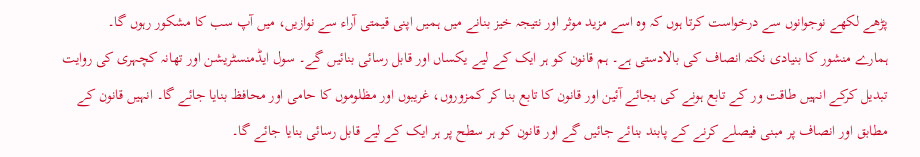پڑھے لکھے نوجوانوں سے درخواست کرتا ہوں کہ وہ اسے مزید موثر اور نتیجہ خیز بنانے میں ہمیں اپنی قیمتی آراء سے نوازیں، میں آپ سب کا مشکور رہوں گا۔
ہمارے منشور کا بنیادی نکتہ انصاف کی بالادستی ہے۔ ہم قانون کو ہر ایک کے لیے یکساں اور قابل رسائی بنائیں گے۔ سول ایڈمنسٹریشن اور تھانہ کچہری کی روایت تبدیل کرکے انہیں طاقت ور کے تابع ہونے کی بجائے آئین اور قانون کا تابع بنا کر کمزوروں، غریبوں اور مظلوموں کا حامی اور محافظ بنایا جائے گا۔ انہیں قانون کے مطابق اور انصاف پر مبنی فیصلے کرنے کے پابند بنائے جائیں گے اور قانون کو ہر سطح پر ہر ایک کے لیے قابل رسائی بنایا جائے گا۔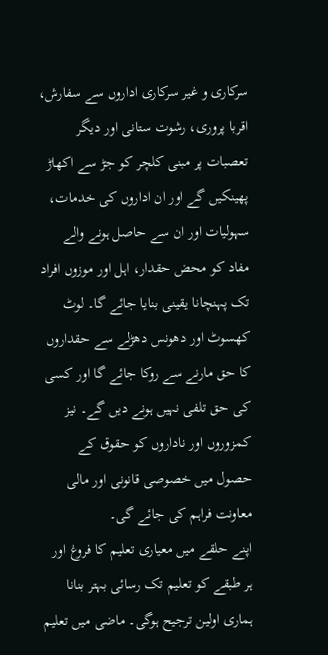سرکاری و غیر سرکاری اداروں سے سفارش، اقربا پروری، رشوت ستانی اور دیگر تعصبات پر مبنی کلچر کو جڑ سے اکھاڑ پھینکیں گے اور ان اداروں کی خدمات، سہولیات اور ان سے حاصل ہونے والے مفاد کو محض حقدار، اہل اور موزوں افراد تک پہنچانا یقینی بنایا جائے گا۔ لوٹ کھسوٹ اور دھونس دھڑلے سے حقداروں کا حق مارنے سے روکا جائے گا اور کسی کی حق تلفی نہیں ہونے دیں گے۔ نیز کمزوروں اور ناداروں کو حقوق کے حصول میں خصوصی قانونی اور مالی معاونت فراہم کی جائے گی۔
اپنے حلقے میں معیاری تعلیم کا فروغ اور ہر طبقے کو تعلیم تک رسائی بہتر بنانا ہماری اولین ترجیح ہوگی۔ ماضی میں تعلیم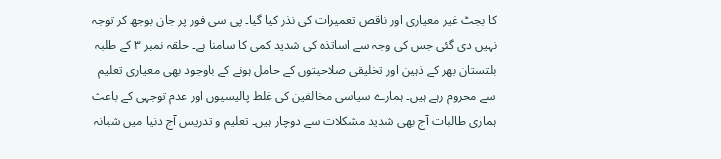کا بجٹ غیر معیاری اور ناقص تعمیرات کی نذر کیا گیا۔ پی سی فور پر جان بوجھ کر توجہ نہیں دی گئی جس کی وجہ سے اساتذہ کی شدید کمی کا سامنا ہے۔ حلقہ نمبر ۳ کے طلبہ بلتستان بھر کے ذہین اور تخلیقی صلاحیتوں کے حامل ہونے کے باوجود بھی معیاری تعلیم سے محروم رہے ہیں۔ ہمارے سیاسی مخالفین کی غلط پالیسیوں اور عدم توجہی کے باعث ہماری طالبات آج بھی شدید مشکلات سے دوچار ہیں۔ تعلیم و تدریس آج دنیا میں شبانہ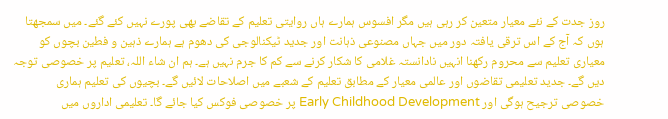روز جدت کے نئے معیار متعین کر رہی ہیں مگر افسوس ہمارے ہاں روایتی تعلیم کے تقاضے بھی پورے نہیں کئے گئے۔ میں سمجھتا ہوں کہ آج کے اس ترقی یافتہ دور میں جہاں مصنوعی ذہانت اور جدید ٹیکنالوجی کی دھوم ہے ہمارے ذہین و فطین بچوں کو معیاری تعلیم سے محروم رکھنا انہیں نادانستہ غلامی کا شکار کرنے سے کم کا جرم نہیں ہے۔ ہم ان شاء اللہ، تعلیم پر خصوصی توجہ دیں گے۔ جدید تعلیمی تقاضوں اور عالمی معیار کے مطابق تعلیم کے شعبے میں اصلاحات لائیں گے۔ بچیوں کی تعلیم ہماری خصوصی ترجیح ہوگی اور Early Childhood Development پر خصوصی فوکس کیا جائے گا۔ تعلیمی اداروں میں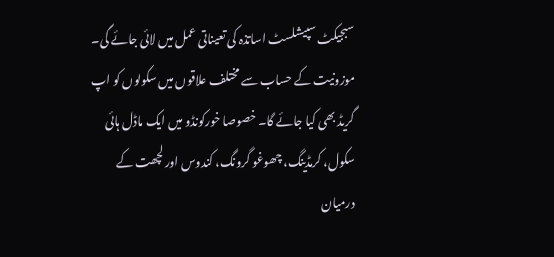سبجیکٹ سپیشلسٹ اساتذہ کی تعیناتی عمل میں لائی جائے گی۔ موزونیت کے حساب سے مختلف علاقوں میں سکولوں کو اپ گریڈ بھی کیا جائے گا۔ خصوصا خورکونڈو میں ایک ماڈل ہائی سکول، کرمڈینگ، چھوغو گرونگ، کندوس اور لچھت کے درمیان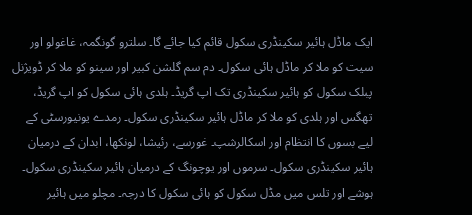ایک ماڈل ہائیر سکینڈری سکول قائم کیا جائے گا۔ سلترو گونگمہ، غاغولو اور سیت کو ملا کر ماڈل ہائی سکول۔ دم سم گلشن کبیر اور سینو کو ملا کر ڈویژنل پبلک سکول کو ہائیر سکینڈری تک اپ گریڈ۔ ہلدی ہائی سکول کو اپ گریڈ، تھگس اور ہلدی کو ملا کر ماڈل ہائیر سکینڈری سکول۔ رمدے یونیورسٹی کے لیے بسوں کا انتظام اور اسکالرشپ۔ غورسے، رئیشا، لونکھا، ابدان کے درمیان ہائیر سکینڈری سکول۔ سرموں اور یوچونگ کے درمیان ہائیر سکینڈری سکول۔ ہوشے اور تلس میں مڈل سکول کو ہائی سکول کا درجہ۔ مچلو میں ہائیر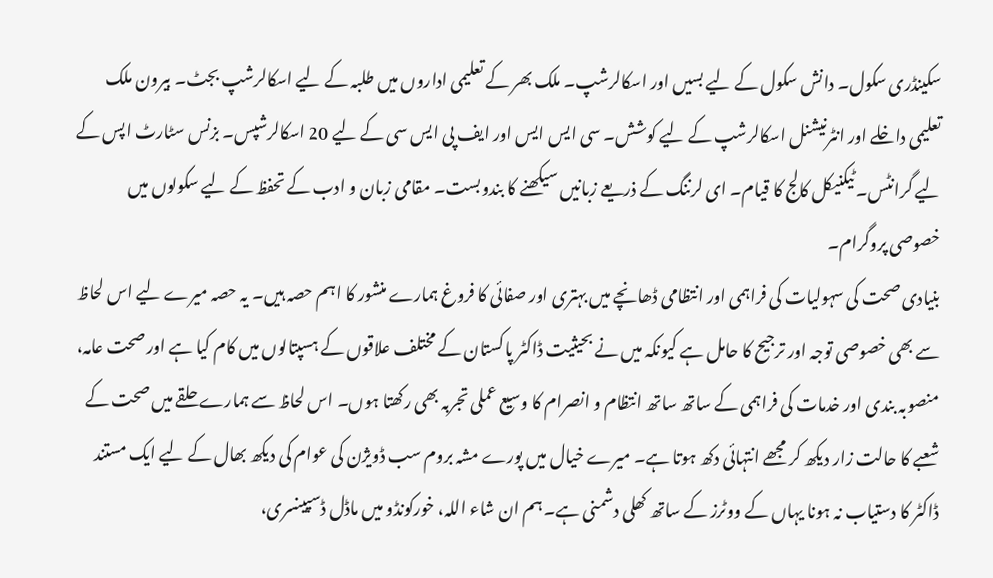سکینڈری سکول۔ دانش سکول کے لیے بسیں اور اسکالرشپ۔ ملک بھر کے تعلیمی اداروں میں طلبہ کے لیے اسکالرشپ بجٹ۔ بیرون ملک تعلیمی داخلے اور انٹرنیشنل اسکالرشپ کے لیے کوشش۔ سی ایس ایس اور ایف پی ایس سی کے لیے 20 اسکالرشپس۔ بزنس سٹارٹ اپس کے لیے گرانٹس۔ ٹیکنیکل کالج کا قیام۔ ای لرننگ کے ذریعے زبانیں سیکھنے کا بندوبست۔ مقامی زبان و ادب کے تحفظ کے لیے سکولوں میں خصوصی پروگرام۔
بنیادی صحت کی سہولیات کی فراہمی اور انتظامی ڈھانچے میں بہتری اور صفائی کا فروغ ہمارے منشور کا اہم حصہ ہیں۔ یہ حصہ میرے لیے اس لحاظ سے بھی خصوصی توجہ اور ترجیح کا حامل ہے کیونکہ میں نے بحیثیت ڈاکٹر پاکستان کے مختلف علاقوں کے ہسپتالوں میں کام کیا ہے اور صحت عامہ، منصوبہ بندی اور خدمات کی فراہمی کے ساتھ ساتھ انتظام و انصرام کا وسیع عملی تجربہ بھی رکھتا ہوں۔ اس لحاظ سے ہمارے حلقے میں صحت کے شعبے کا حالت زار دیکھ کر مجھے انتہائی دکھ ہوتا ہے۔ میرے خیال میں پورے مشہ بروم سب ڈویژن کی عوام کی دیکھ بھال کے لیے ایک مستند ڈاکٹر کا دستیاب نہ ہونا یہاں کے ووٹرز کے ساتھ کھلی دشمنی ہے۔ ہم ان شاء اللہ، خورکونڈو میں ماڈل ڈسپینسری،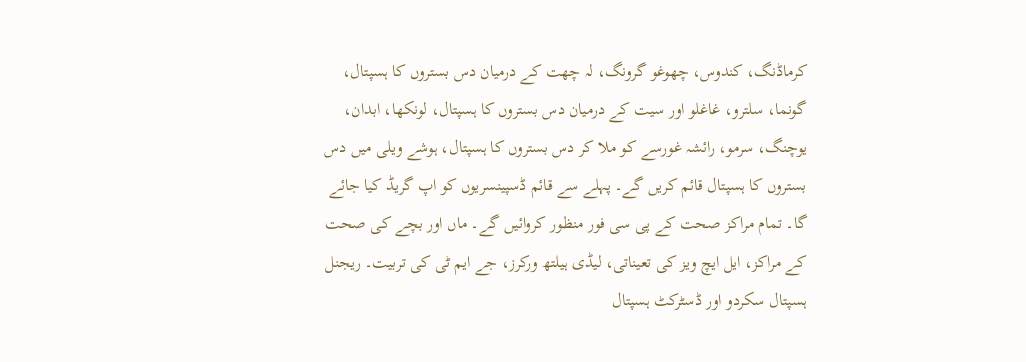کرماڈنگ، کندوس، چھوغو گرونگ، لہ چھت کے درمیان دس بستروں کا ہسپتال، گونما، سلترو، غاغلو اور سیت کے درمیان دس بستروں کا ہسپتال، لونکھا، ابدان، یوچنگ، سرمو، رائشہ غورسے کو ملا کر دس بستروں کا ہسپتال، ہوشے ویلی میں دس بستروں کا ہسپتال قائم کریں گے۔ پہلے سے قائم ڈسپینسریوں کو اپ گریڈ کیا جائے گا۔ تمام مراکز صحت کے پی سی فور منظور کروائیں گے۔ ماں اور بچے کی صحت کے مراکز، ایل ایچ ویز کی تعیناتی، لیڈی ہیلتھ ورکرز، جے ایم ٹی کی تربیت۔ ریجنل ہسپتال سکردو اور ڈسٹرکٹ ہسپتال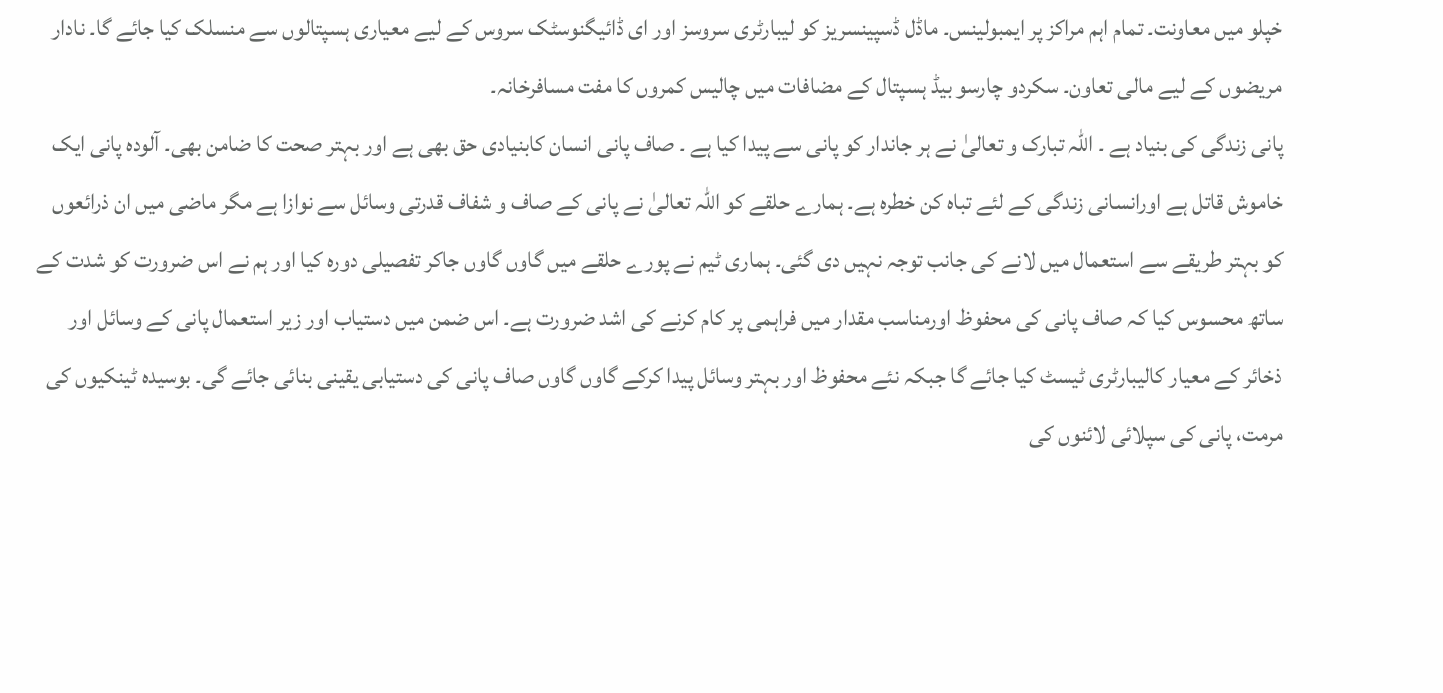خپلو میں معاونت۔ تمام اہم مراکز پر ایمبولینس۔ ماڈل ڈسپینسریز کو لیبارٹری سروسز اور ای ڈائیگنوسٹک سروس کے لیے معیاری ہسپتالوں سے منسلک کیا جائے گا۔ نادار مریضوں کے لیے مالی تعاون۔ سکردو چارسو بیڈ ہسپتال کے مضافات میں چالیس کمروں کا مفت مسافرخانہ۔
پانی زندگی کی بنیاد ہے ۔ اللہ تبارک و تعالیٰ نے ہر جاندار کو پانی سے پیدا کیا ہے ۔ صاف پانی انسان کابنیادی حق بھی ہے اور بہتر صحت کا ضامن بھی۔ آلودہ پانی ایک خاموش قاتل ہے اورانسانی زندگی کے لئے تباہ کن خطرہ ہے۔ ہمارے حلقے کو اللہ تعالیٰ نے پانی کے صاف و شفاف قدرتی وسائل سے نوازا ہے مگر ماضی میں ان ذرائعوں کو بہتر طریقے سے استعمال میں لانے کی جانب توجہ نہیں دی گئی۔ ہماری ٹیم نے پورے حلقے میں گاوں گاوں جاکر تفصیلی دورہ کیا اور ہم نے اس ضرورت کو شدت کے ساتھ محسوس کیا کہ صاف پانی کی محفوظ اورمناسب مقدار میں فراہمی پر کام کرنے کی اشد ضرورت ہے۔ اس ضمن میں دستیاب اور زیر استعمال پانی کے وسائل اور ذخائر کے معیار کالیبارٹری ٹیسٹ کیا جائے گا جبکہ نئے محفوظ اور بہتر وسائل پیدا کرکے گاوں گاوں صاف پانی کی دستیابی یقینی بنائی جائے گی۔ بوسیدہ ٹینکیوں کی مرمت، پانی کی سپلائی لائنوں کی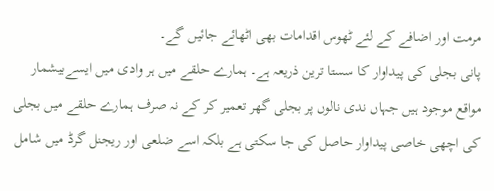مرمت اور اضافے کے لئے ٹھوس اقدامات بھی اٹھائے جائیں گے۔
پانی بجلی کی پیداوار کا سستا ترین ذریعہ ہے۔ ہمارے حلقے میں ہر وادی میں ایسےبیشمار مواقع موجود ہیں جہاں ندی نالوں پر بجلی گھر تعمیر کر کے نہ صرف ہمارے حلقے میں بجلی کی اچھی خاصی پیداوار حاصل کی جا سکتی ہے بلکہ اسے ضلعی اور ریجنل گرڈ میں شامل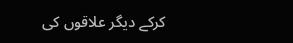کرکے دیگر علاقوں کی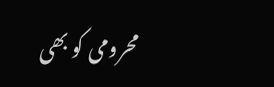محرومی کو بھی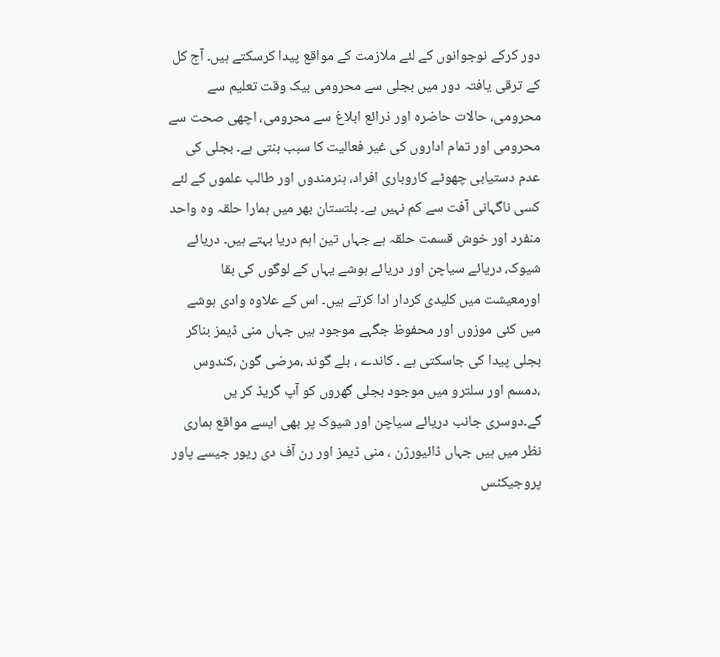دور کرکے نوجوانوں کے لئے ملازمت کے مواقع پیدا کرسکتے ہیں۔ آج کل کے ترقی یافتہ دور میں بجلی سے محرومی بیک وقت تعلیم سے محرومی، حالات حاضرہ اور ذرائع ابلاغ سے محرومی، اچھی صحت سے محرومی اور تمام اداروں کی غیر فعالیت کا سبب بنتی ہے۔ بجلی کی عدم دستیابی چھوٹے کاروباری افراد، ہنرمندوں اور طالب علموں کے لئے کسی ناگہانی آفت سے کم نہیں ہے۔ بلتستان بھر میں ہمارا حلقہ وہ واحد منفرد اور خوش قسمت حلقہ ہے جہاں تین اہم دریا بہتے ہیں۔ دریائے شیوک، دریائے سیاچن اور دریائے ہوشے یہاں کے لوگوں کی بقا اورمعیشت میں کلیدی کردار ادا کرتے ہیں۔ اس کے علاوہ وادی ہوشے میں کئی موزوں اور محفوظ جگہے موجود ہیں جہاں منی ڈیمز بناکر بجلی پیدا کی جاسکتی ہے ۔ کاندے ، بلے گوند ،مرضی گون ،کندوس ،دمسم اور سلترو میں موجود بجلی گھروں کو آپ گریڈ کر یں گے۔دوسری جانب دریائے سیاچن اور شیوک پر بھی ایسے مواقع ہماری نظر میں ہیں جہاں ڈائیورژن ، منی ڈیمز اور رن آف دی ریور جیسے پاور پروجیکٹس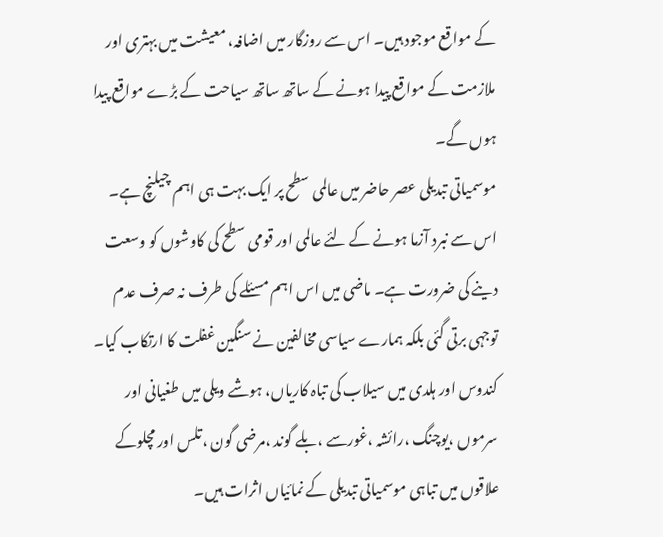کے مواقع موجود ہیں۔ اس سے روزگار میں اضافہ، معیشت میں بہتری اور ملازمت کے مواقع پیدا ہونے کے ساتھ ساتھ سیاحت کے بڑے مواقع پیدا ہوں گے۔
موسمیاتی تبدیلی عصر حاضر میں عالمی سطح پر ایک بہت ہی اہم چیلنچ ہے۔ اس سے نبرد آزما ہونے کے لئے عالمی اور قومی سطح کی کاوشوں کو وسعت دینے کی ضرورت ہے۔ ماضی میں اس اہم مسئلے کی طرف نہ صرف عدم توجہی برتی گئی بلکہ ہمارے سیاسی مخالفین نے سنگین غفلت کا ارتکاب کیا۔ کندوس اور ہلدی میں سیلاب کی تباہ کاریاں، ہوشے ویلی میں طغیانی اور سرموں ،یوچنگ ،رائشہ ،غورسے ،بلے گوند ،مرضی گون ،تلس اور مچلوکے علاقوں میں تباہی موسمیاتی تبدیلی کے نمائیاں اثرات ہیں۔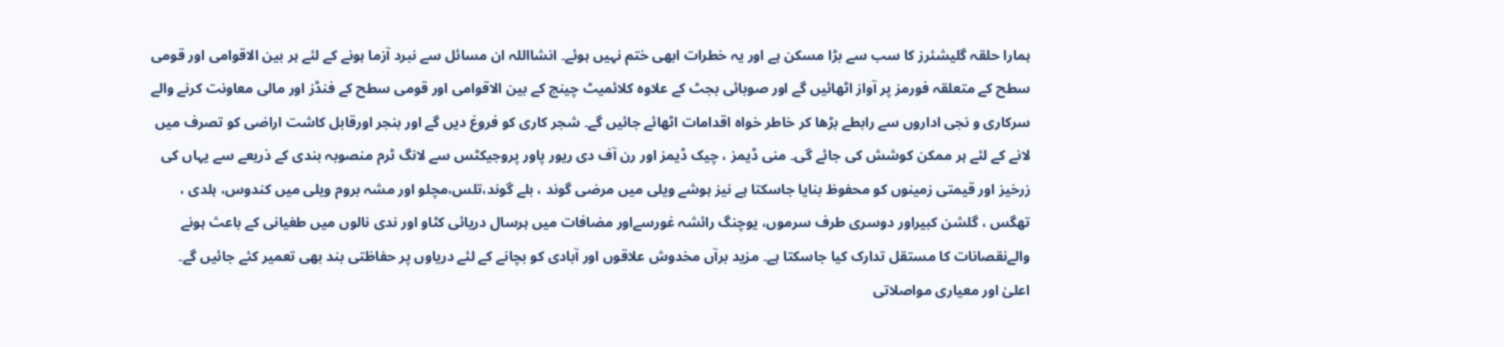ہمارا حلقہ گلیشئرز کا سب سے بڑا مسکن ہے اور یہ خطرات ابھی ختم نہیں ہوئے۔ انشااللہ ان مسائل سے نبرد آزما ہونے کے لئے ہر بین الاقوامی اور قومی سطح کے متعلقہ فورمز پر آواز اٹھائیں گے اور صوبائی بجٹ کے علاوہ کلائمیٹ چینج کے بین الاقوامی اور قومی سطح کے فنڈز اور مالی معاونت کرنے والے سرکاری و نجی اداروں سے رابطے بڑھا کر خاطر خواہ اقدامات اٹھائے جائیں گے۔ شجر کاری کو فروغ دیں گے اور بنجر اورقابل کاشت اراضی کو تصرف میں لانے کے لئے ہر ممکن کوشش کی جائے گی۔ منی ڈیمز ، چیک ڈیمز اور رن آف دی ریور پاور پروجیکٹس سے لانگ ٹرم منصوبہ بندی کے ذریعے سے یہاں کی زرخیز اور قیمتی زمینوں کو محفوظ بنایا جاسکتا ہے نیز ہوشے ویلی میں مرضی گوند ، بلے گوند،تلس،مچلو اور مشہ بروم ویلی میں کندوس، ہلدی ، تھگس ، گلشن کبیراور دوسری طرف سرموں، یوچنگ رائشہ غورسےاور مضافات میں ہرسال دریائی کٹاو اور ندی نالوں میں طغیانی کے باعث ہونے والےنقصانات کا مستقل تدارک کیا جاسکتا ہے۔ مزید برآں مخدوش علاقوں اور آبادی کو بچانے کے لئے دریاوں پر حفاظتی بند بھی تعمیر کئے جائیں گے۔
اعلیٰ اور معیاری مواصلاتی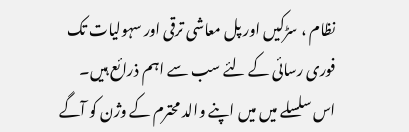نظام ، سڑکیں اور پل معاشی ترقی اور سہولیات تک فوری رسائی کے لئے سب سے اہم ذرائع ہیں۔ اس سلسلے میں میں اپنے والد محترم کے وژن کو آگے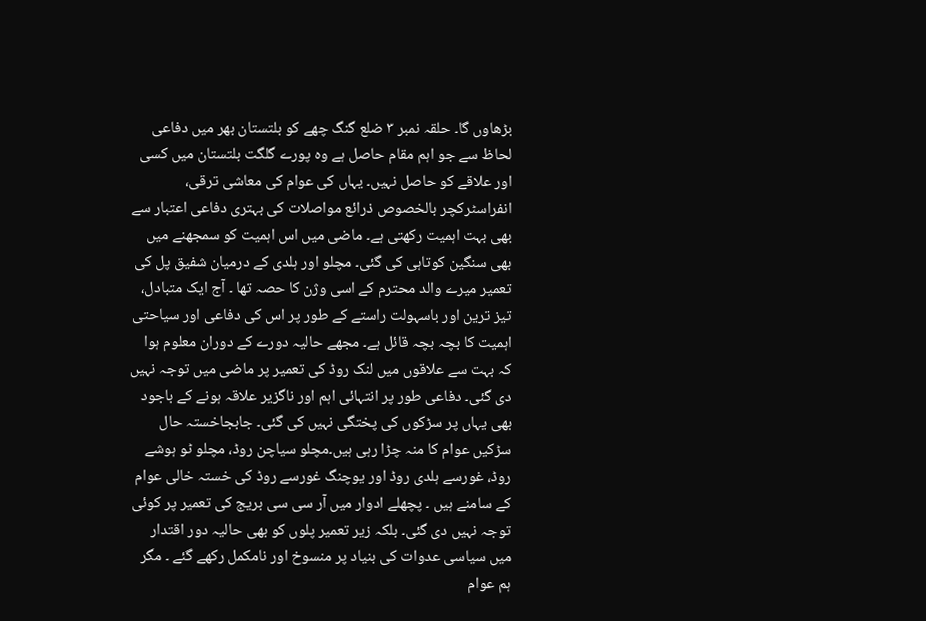بڑھاوں گا۔ حلقہ نمبر ۳ ضلع گنگ چھے کو بلتستان بھر میں دفاعی لحاظ سے جو اہم مقام حاصل ہے وہ پورے گلگت بلتستان میں کسی اور علاقے کو حاصل نہیں۔ یہاں کی عوام کی معاشی ترقی، انفراسٹرکچر بالخصوص ذرائع مواصلات کی بہتری دفاعی اعتبار سے بھی بہت اہمیت رکھتی ہے۔ ماضی میں اس اہمیت کو سمجھنے میں بھی سنگین کوتاہی کی گئی۔ مچلو اور ہلدی کے درمیان شفیق پل کی تعمیر میرے والد محترم کے اسی وژن کا حصہ تھا ۔ آج ایک متبادل، تیز ترین اور باسہولت راستے کے طور پر اس کی دفاعی اور سیاحتی اہمیت کا بچہ بچہ قائل ہے۔ مجھے حالیہ دورے کے دوران معلوم ہوا کہ بہت سے علاقوں میں لنک روڈ کی تعمیر پر ماضی میں توجہ نہیں دی گئی۔ دفاعی طور پر انتہائی اہم اور ناگزیر علاقہ ہونے کے باجود بھی یہاں پر سڑکوں کی پختگی نہیں کی گئی۔ جابجاخستہ حال سڑکیں عوام کا منہ چڑا رہی ہیں۔مچلو سیاچن روڈ، مچلو ٹو ہوشے روڈ، غورسے ہلدی روڈ اور یوچنگ غورسے روڈ کی خستہ خالی عوام کے سامنے ہیں ۔ پچھلے ادوار میں آر سی سی بریج کی تعمیر پر کوئی توجہ نہیں دی گئی۔ بلکہ زیر تعمیر پلوں کو بھی حالیہ دور اقتدار میں سیاسی عدوات کی بنیاد پر منسوخ اور نامکمل رکھے گئے ۔ مگر ہم عوام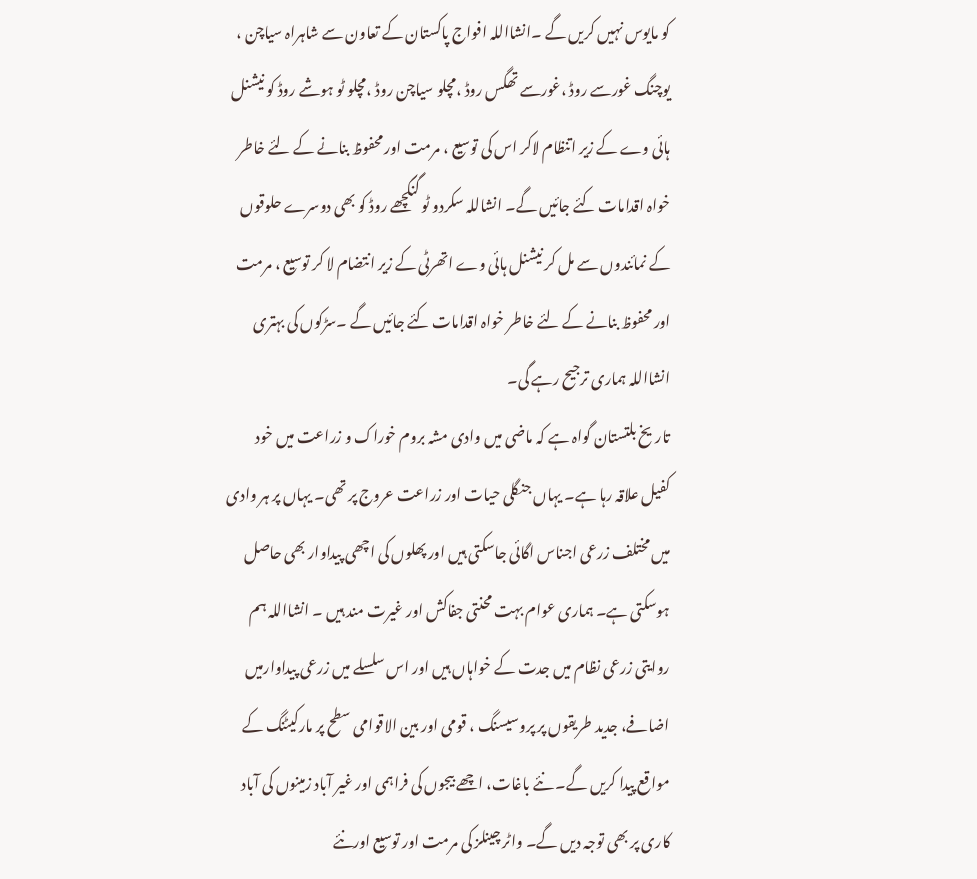کو مایوس نہیں کریں گے ۔انشااللہ افواج پاکستان کے تعاون سے شاہراہ سیاچن ، یوچنگ غورسے روڈ ،غورسے تھگس روڈ ،مچلو سیاچن روڈ ،مچلو ٹو ہوشے روڈ کو نیشنل ہائی وے کے زیر اتنظام لاکر اس کی توسیع ، مرمت اور محفوظ بنانے کے لئے خاطر خواہ اقدامات کئے جائیں گے۔ انشاللہ سکردو ٹو گنگچھے روڈ کو بھی دوسرے حلوقوں کے نمائندوں سے مل کر نیشنل ہائی وے اتھرٹی کے زیر انتضام لا کر توسیع ، مرمت اور محفوظ بنانے کے لئے خاطر خواہ اقدامات کئے جائیں گے ۔سڑکوں کی بہتری انشااللہ ہماری ترجیح رہے گی۔
تاریخ بلتستان گواہ ہے کہ ماضی میں وادی مشہ بروم خوراک و زراعت میں خود کفیل علاقہ رہا ہے۔ یہاں جنگلی حیات اور زراعت عروج پر تھی۔ یہاں پر ہر وادی میں مختلف زرعی اجناس اگائی جاسکتی ہیں اور پھلوں کی اچھی پیداوار بھی حاصل ہوسکتی ہے۔ ہماری عوام بہت محنتی جفاکش اور غیرت مند ہیں ۔ انشااللہ ہم روایتی زرعی نظام میں جدت کے خواہاں ہیں اور اس سلسلے میں زرعی پیداوارمیں اضافے، جدید طریقوں پر پروسیسنگ ، قومی اور بین الاقوامی سطح پر مارکیٹنگ کے مواقع پیدا کریں گے۔ نئے باغات، اچھے بیجوں کی فراہمی اور غیر آباد زمینوں کی آباد کاری پر بھی توجہ دیں گے۔ واٹر چینلز کی مرمت اور توسیع اورنئے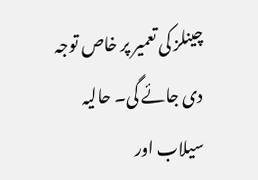چینلز کی تعمیر پر خاص توجہ دی جائے گی۔ حالیہ سیلاب اور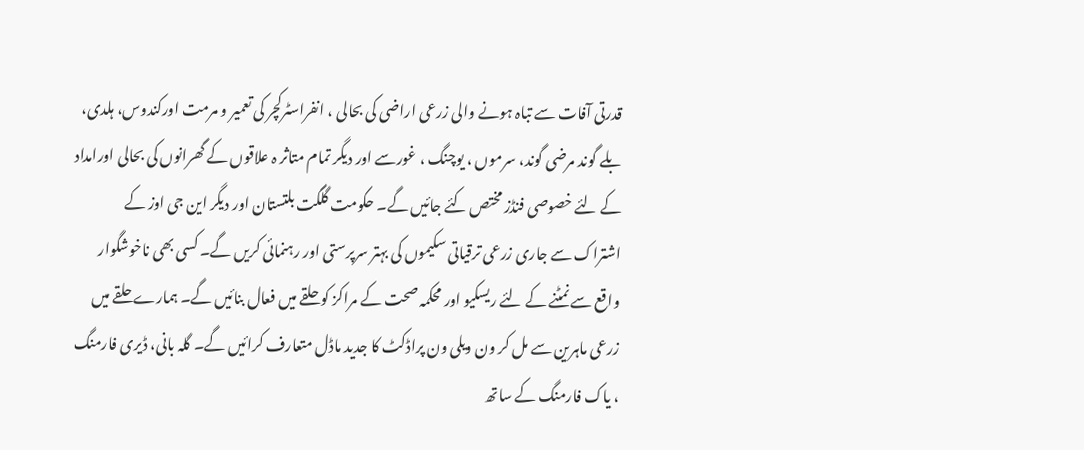قدرتی آفات سے تباہ ہونے والی زرعی اراضی کی بحالی ، انفراسٹرکچر کی تعمیر و مرمت اورکندوس، ہلدی، بلے گوند مرضی گوند، سرموں ، یوچنگ ، غورسے اور دیگر تمام متاثر ہ علاقوں کے گھرانوں کی بحالی اورامداد کے لئے خصوصی فنڈز مختص کئے جائیں گے۔ حکومت گلگت بلتستان اور دیگر این جی اوز کے اشتراک سے جاری زرعی ترقیاتی سکیموں کی بہتر سرپرستی اور رہنمائی کریں گے۔ کسی بھی ناخوشگوار واقع سے نمٹنے کے لئے ریسکیو اور محکمہ صحت کے مراکز کو حلقے میں فعال بنائیں گے۔ ہمارے حلقے میں زرعی ماہرین سے مل کر ون ویلی ون پراڈکٹ کا جدید ماڈل متعارف کرائیں گے۔ گلہ بانی، ڈیری فارمنگ ، یاک فارمنگ کے ساتھ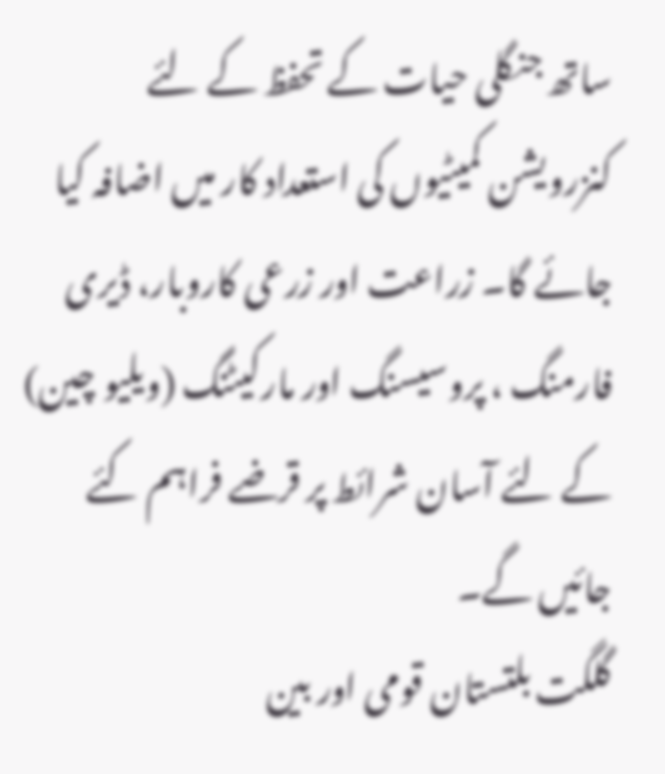ساتھ جنگلی حیات کے تحفظ کے لئے کنزرویشن کمیٹیوں کی استعداد کار میں اضافہ کیا جائے گا۔ زراعت اور زرعی کاروبار، ڈیری فارمنگ ، پروسیسنگ اور مارکیٹنگ (ویلیو چین) کے لئے آسان شرائط پر قرضے فراہم کئے جائیں گے۔
گلگت بلتستان قومی اور بین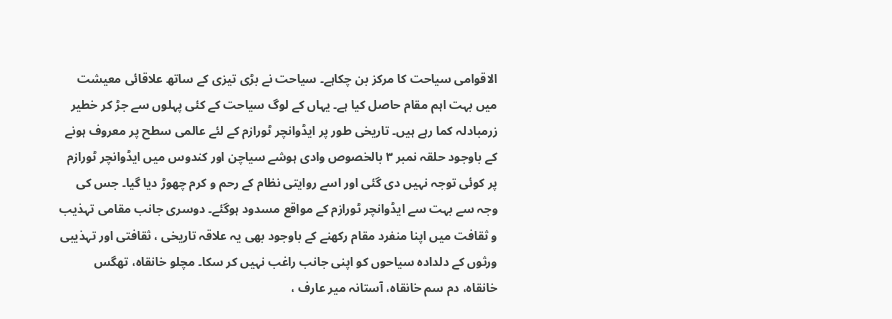الاقوامی سیاحت کا مرکز بن چکاہے۔ سیاحت نے بڑی تیزی کے ساتھ علاقائی معیشت میں بہت اہم مقام حاصل کیا ہے۔ یہاں کے لوگ سیاحت کے کئی پہلوں سے جڑ کر خطیر زرمبادلہ کما رہے ہیں۔ تاریخی طور پر ایڈوانچر ٹورازم کے لئے عالمی سطح پر معروف ہونے کے باوجود حلقہ نمبر ۳ بالخصوص وادی ہوشے سیاچن اور کندوس میں ایڈوانچر ٹورازم پر کوئی توجہ نہیں دی گئی اور اسے روایتی نظام کے رحم و کرم چھوڑ دیا گیا۔ جس کی وجہ سے بہت سے ایڈوانچر ٹورازم کے مواقع مسدود ہوگئے۔ دوسری جانب مقامی تہذیب و ثقافت میں اپنا منفرد مقام رکھنے کے باوجود بھی یہ علاقہ تاریخی ، ثقافتی اور تہذیبی ورثوں کے دلدادہ سیاحوں کو اپنی جانب راغب نہیں کر سکا۔ مچلو خانقاہ، تھگس خانقاہ، دم سم خانقاہ، آستانہ میر عارف ،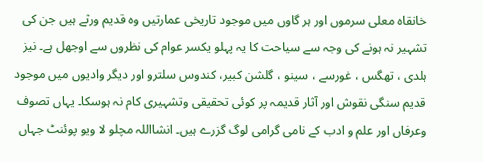خانقاہ معلی سرموں اور ہر گاوں میں موجود تاریخی عمارتیں وہ قدیم ورثے ہیں جن کی تشہیر نہ ہونے کی وجہ سے سیاحت کا یہ پہلو یکسر عوام کی نظروں سے اوجھل ہے۔ نیز ہلدی ، تھگس ، غورسے ، سینو ، گلشن کبیر، کندوس سلترو اور دیگر وادیوں میں موجود قدیم سنگی نقوش اور آثار قدیمہ پر کوئی تحقیقی وتشہیری کام نہ ہوسکا۔ یہاں تصوف وعرفاں اور علم و ادب کے نامی گرامی لوگ گزرے ہیں۔ انشااللہ مچلو لا ویو پوئنٹ جہاں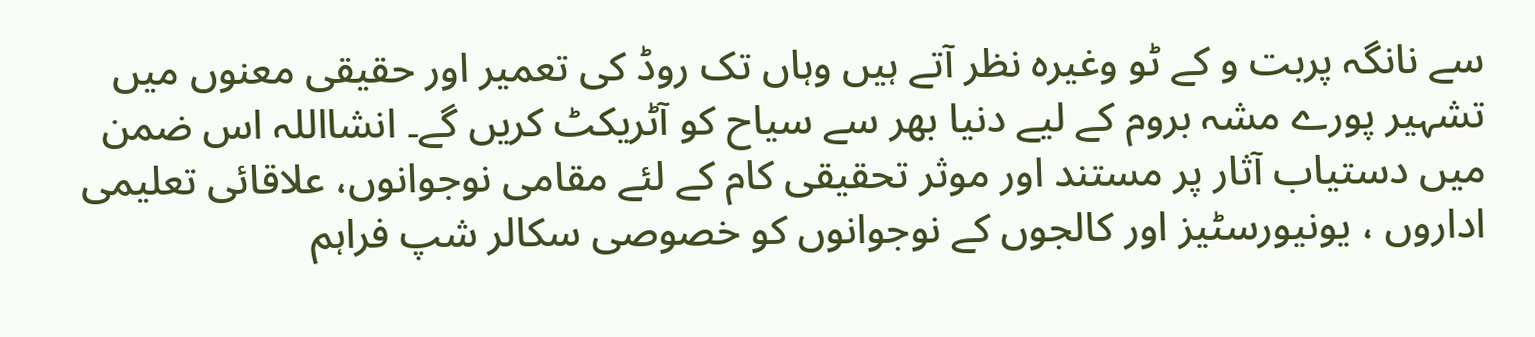سے نانگہ پربت و کے ٹو وغیرہ نظر آتے ہیں وہاں تک روڈ کی تعمیر اور حقیقی معنوں میں تشہیر پورے مشہ بروم کے لیے دنیا بھر سے سیاح کو آٹریکٹ کریں گے۔ انشااللہ اس ضمن میں دستیاب آثار پر مستند اور موثر تحقیقی کام کے لئے مقامی نوجوانوں، علاقائی تعلیمی اداروں ، یونیورسٹیز اور کالجوں کے نوجوانوں کو خصوصی سکالر شپ فراہم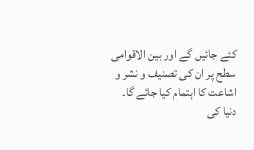کئے جائیں گے اور بین الاقوامی سطح پر ان کی تصنیف و نشر و اشاعت کا اہتمام کیا جائے گا۔
دنیا کی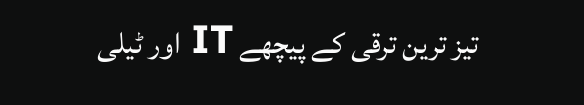تیز ترین ترقی کے پیچھے IT اور ٹیلی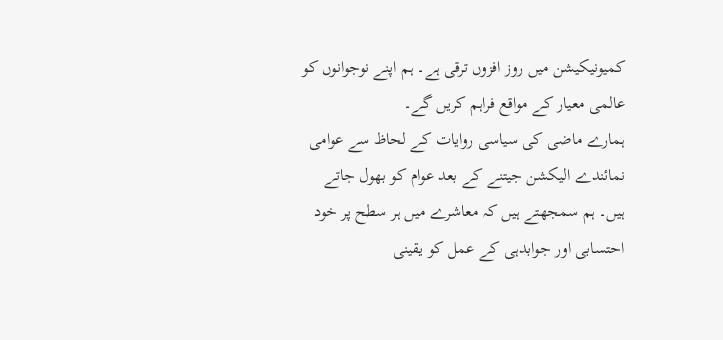کمیونیکیشن میں روز افزوں ترقی ہے۔ ہم اپنے نوجوانوں کو عالمی معیار کے مواقع فراہم کریں گے۔
ہمارے ماضی کی سیاسی روایات کے لحاظ سے عوامی نمائندے الیکشن جیتنے کے بعد عوام کو بھول جاتے ہیں۔ ہم سمجھتے ہیں کہ معاشرے میں ہر سطح پر خود احتسابی اور جوابدہی کے عمل کو یقینی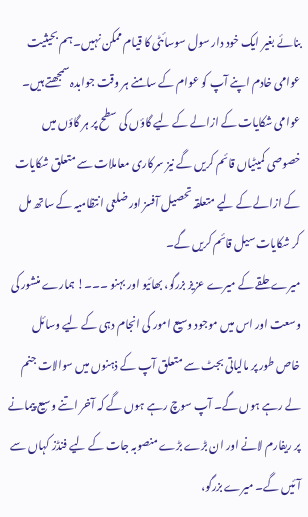بنائے بغیر ایک خود دار سول سوسائٹی کا قیام ممکن نہیں۔ ہم بحیثیت عوامی خادم اپنے آپ کو عوام کے سامنے ہر وقت جوابدہ سمجھتے ہیں۔ عوامی شکایات کے ازالے کے لیے گاؤں کی سطح پر ہر گاؤں میں خصوصی کمیٹیاں قائم کریں گے نیز سرکاری معاملات سے متعلق شکایات کے ازالے کے لیے متعلقہ تحصیل آفسز اور ضلعی انتظامیہ کے ساتھ مل کر شکایات سیل قائم کریں گے۔
میرے حلقے کے میرے عزیز بزرگو، بھائیو اور بہنو ۔۔۔! ہمارے منشور کی وسعت اور اس میں موجود وسیع امور کی انجام دہی کے لیے وسائل خاص طور پر مالیاتی بجٹ سے متعلق آپ کے ذہنوں میں سوالات جنم لے رہے ہوں گے۔ آپ سوچ رہے ہوں گے کہ آخر اتنے وسیع پیمانے پر ریفارم لانے اور ان بڑے بڑے منصوبہ جات کے لیے فنڈز کہاں سے آئیں گے۔ میرے بزرگو،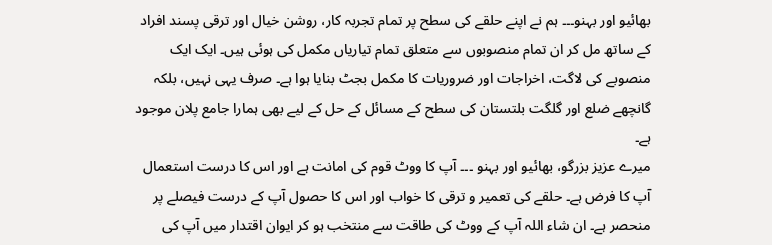بھائیو اور بہنو۔۔۔ ہم نے اپنے حلقے کی سطح پر تمام تجربہ کار، روشن خیال اور ترقی پسند افراد کے ساتھ مل کر ان تمام منصوبوں سے متعلق تمام تیاریاں مکمل کی ہوئی ہیں۔ ایک ایک منصوبے کی لاگت، اخراجات اور ضروریات کا مکمل بجٹ بنایا ہوا ہے۔ صرف یہی نہیں، بلکہ گانچھے ضلع اور گلگت بلتستان کی سطح کے مسائل کے حل کے لیے بھی ہمارا جامع پلان موجود ہے۔
میرے عزیز بزرگو، بھائیو اور بہنو ۔۔۔ آپ کا ووٹ قوم کی امانت ہے اور اس کا درست استعمال آپ کا فرض ہے۔ حلقے کی تعمیر و ترقی کا خواب اور اس کا حصول آپ کے درست فیصلے پر منحصر ہے۔ ان شاء اللہ آپ کے ووٹ کی طاقت سے منتخب ہو کر ایوان اقتدار میں آپ کی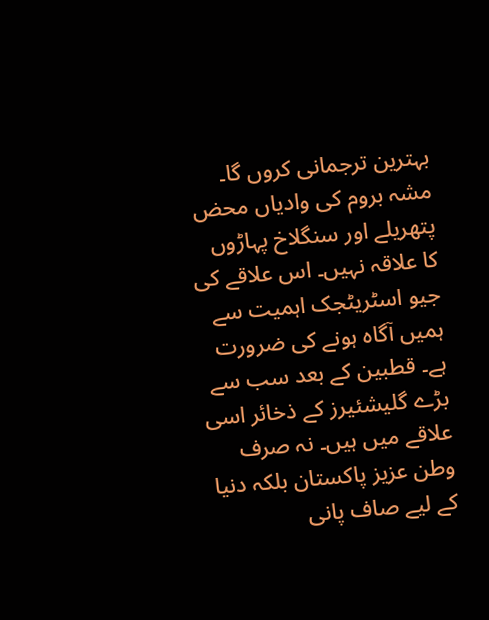بہترین ترجمانی کروں گا۔ مشہ بروم کی وادیاں محض پتھریلے اور سنگلاخ پہاڑوں کا علاقہ نہیں۔ اس علاقے کی جیو اسٹریٹجک اہمیت سے ہمیں آگاہ ہونے کی ضرورت ہے۔ قطبین کے بعد سب سے بڑے گلیشئیرز کے ذخائر اسی علاقے میں ہیں۔ نہ صرف وطن عزیز پاکستان بلکہ دنیا کے لیے صاف پانی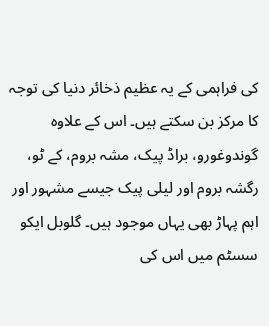کی فراہمی کے یہ عظیم ذخائر دنیا کی توجہ کا مرکز بن سکتے ہیں۔ اس کے علاوہ گوندوغورو، براڈ پیک، مشہ بروم، کے ٹو، رگشہ بروم اور لیلی پیک جیسے مشہور اور اہم پہاڑ بھی یہاں موجود ہیں۔ گلوبل ایکو سسٹم میں اس کی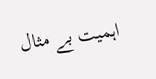اہمیت بے مثال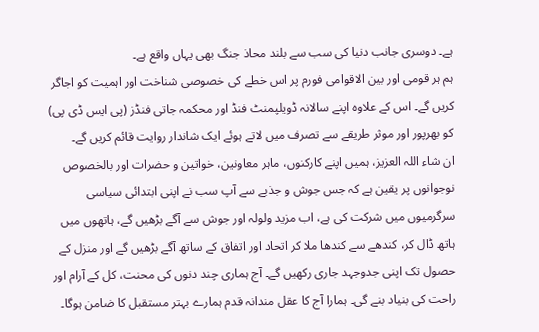ہے۔ دوسری جانب دنیا کی سب سے بلند محاذ جنگ بھی یہاں واقع ہے۔
ہم ہر قومی اور بین الاقوامی فورم پر اس خطے کی خصوصی شناخت اور اہمیت کو اجاگر کریں گے۔ اس کے علاوہ اپنے سالانہ ڈویلپمنٹ فنڈ اور محکمہ جاتی فنڈز (پی ایس ڈی پی) کو بھرپور اور موثر طریقے سے تصرف میں لاتے ہوئے ایک شاندار روایت قائم کریں گے۔
ان شاء اللہ العزیز، ہمیں اپنے کارکنوں، ماہر معاونین، خواتین و حضرات اور بالخصوص نوجوانوں پر یقین ہے کہ جس جوش و جذبے سے آپ سب نے اپنی ابتدائی سیاسی سرگرمیوں میں شرکت کی ہے، اب مزید ولولہ اور جوش سے آگے بڑھیں گے، ہاتھوں میں ہاتھ ڈال کر، کندھے سے کندھا ملا کر اتحاد اور اتفاق کے ساتھ آگے بڑھیں گے اور منزل کے حصول تک اپنی جدوجہد جاری رکھیں گے۔ آج ہماری چند دنوں کی محنت، کل کے آرام اور راحت کی بنیاد بنے گی۔ ہمارا آج کا عقل مندانہ قدم ہمارے بہتر مستقبل کا ضامن ہوگا۔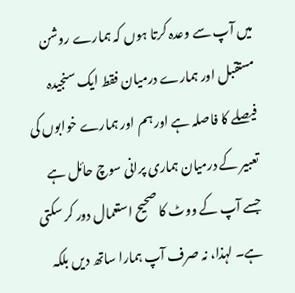میں آپ سے وعدہ کرتا ہوں کہ ہمارے روشن مستقبل اور ہمارے درمیان فقط ایک سنجیدہ فیصلے کا فاصلہ ہے اور ہم اور ہمارے خوابوں کی تعبیر کے درمیان ہماری پرانی سوچ حائل ہے جسے آپ کے ووٹ کا صحیح استعمال دور کر سکتی ہے۔ لہذا، نہ صرف آپ ہمارا ساتھ دیں بلکہ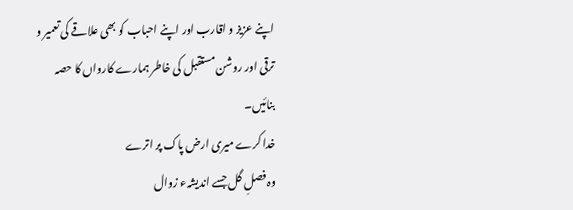اپنے عزیز و اقارب اور اپنے احباب کو بھی علاقے کی تعمیر و ترقی اور روشن مستقبل کی خاطر ہمارے کارواں کا حصہ بنائیں۔
خدا کرے میری ارض پاک پر اترے
وہ فصلِ گل جسے اندیشہء زوال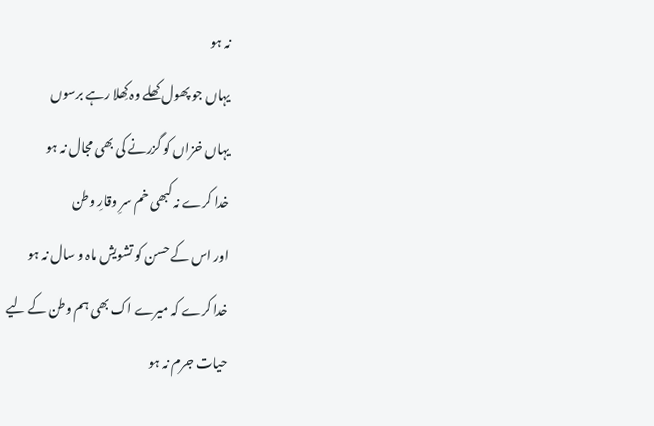نہ ہو
یہاں جو پھول کھلے وہ کِھلا رہے برسوں
یہاں خزاں کو گزرنے کی بھی مجال نہ ہو
خدا کرے نہ کبھی خم سرِ وقارِ وطن
اور اس کے حسن کو تشویش ماہ و سال نہ ہو
خدا کرے کہ میرے اک بھی ہم وطن کے لیے
حیات جرم نہ ہو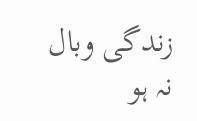زندگی وبال نہ ہو